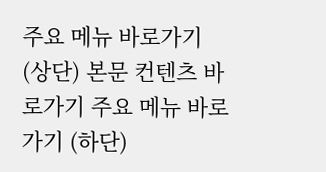주요 메뉴 바로가기 (상단) 본문 컨텐츠 바로가기 주요 메뉴 바로가기 (하단)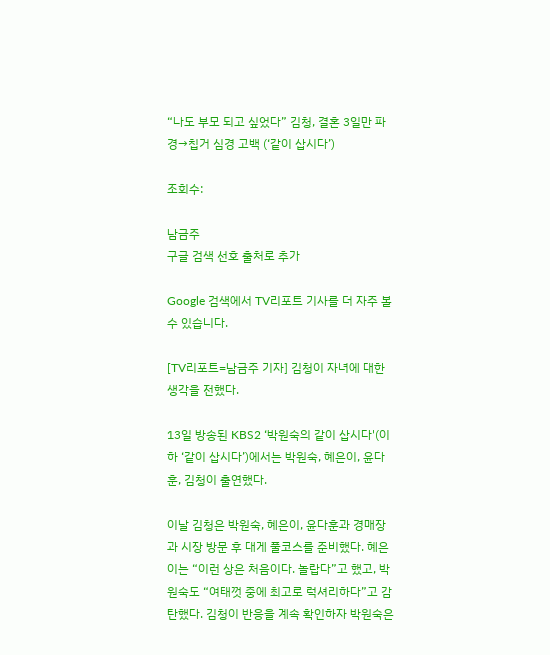“나도 부모 되고 싶었다” 김청, 결혼 3일만 파경→칩거 심경 고백 (‘같이 삽시다’)

조회수:

남금주
구글 검색 선호 출처로 추가

Google 검색에서 TV리포트 기사를 더 자주 볼 수 있습니다.

[TV리포트=남금주 기자] 김청이 자녀에 대한 생각을 전했다.

13일 방송된 KBS2 ‘박원숙의 같이 삽시다'(이하 ‘같이 삽시다’)에서는 박원숙, 혜은이, 윤다훈, 김청이 출연했다.

이날 김청은 박원숙, 혜은이, 윤다훈과 경매장과 시장 방문 후 대게 풀코스를 준비했다. 혜은이는 “이런 상은 처음이다. 놀랍다”고 했고, 박원숙도 “여태껏 중에 최고로 럭셔리하다”고 감탄했다. 김청이 반응을 계속 확인하자 박원숙은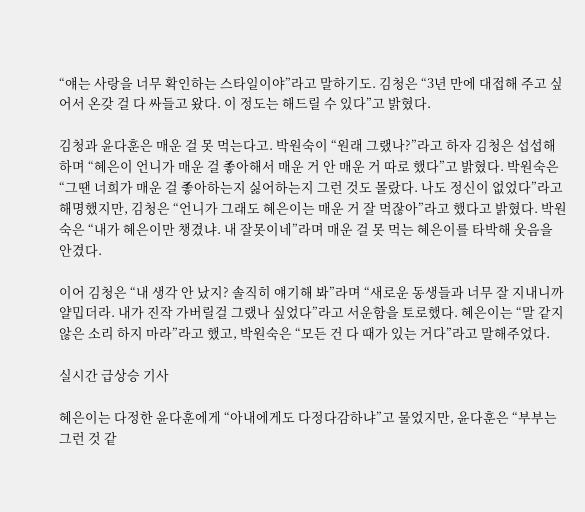“얘는 사랑을 너무 확인하는 스타일이야”라고 말하기도. 김청은 “3년 만에 대접해 주고 싶어서 온갖 걸 다 싸들고 왔다. 이 정도는 해드릴 수 있다”고 밝혔다.

김청과 윤다훈은 매운 걸 못 먹는다고. 박원숙이 “원래 그랬나?”라고 하자 김청은 섭섭해하며 “혜은이 언니가 매운 걸 좋아해서 매운 거 안 매운 거 따로 했다”고 밝혔다. 박원숙은 “그땐 너희가 매운 걸 좋아하는지 싫어하는지 그런 것도 몰랐다. 나도 정신이 없었다”라고 해명했지만, 김청은 “언니가 그래도 혜은이는 매운 거 잘 먹잖아”라고 했다고 밝혔다. 박원숙은 “내가 혜은이만 챙겼냐. 내 잘못이네”라며 매운 걸 못 먹는 혜은이를 타박해 웃음을 안겼다.

이어 김청은 “내 생각 안 났지? 솔직히 얘기해 봐”라며 “새로운 동생들과 너무 잘 지내니까 얄밉더라. 내가 진작 가버릴걸 그랬나 싶었다”라고 서운함을 토로했다. 혜은이는 “말 같지 않은 소리 하지 마라”라고 했고, 박원숙은 “모든 건 다 때가 있는 거다”라고 말해주었다.

실시간 급상승 기사

혜은이는 다정한 윤다훈에게 “아내에게도 다정다감하냐”고 물었지만, 윤다훈은 “부부는 그런 것 같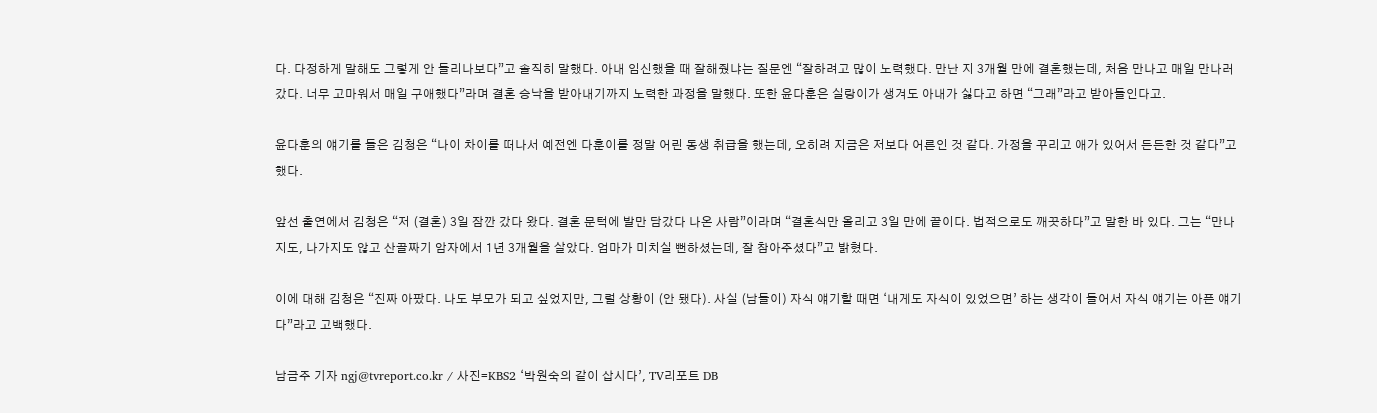다. 다정하게 말해도 그렇게 안 들리나보다”고 솔직히 말했다. 아내 임신했을 때 잘해줬냐는 질문엔 “잘하려고 많이 노력했다. 만난 지 3개월 만에 결혼했는데, 처음 만나고 매일 만나러 갔다. 너무 고마워서 매일 구애했다”라며 결혼 승낙을 받아내기까지 노력한 과정을 말했다. 또한 윤다훈은 실랑이가 생겨도 아내가 싫다고 하면 “그래”라고 받아들인다고.

윤다훈의 얘기를 들은 김청은 “나이 차이를 떠나서 예전엔 다훈이를 정말 어린 동생 취급을 했는데, 오히려 지금은 저보다 어른인 것 같다. 가정을 꾸리고 애가 있어서 든든한 것 같다”고 했다.

앞선 출연에서 김청은 “저 (결혼) 3일 잠깐 갔다 왔다. 결혼 문턱에 발만 담갔다 나온 사람”이라며 “결혼식만 올리고 3일 만에 끝이다. 법적으로도 깨끗하다”고 말한 바 있다. 그는 “만나지도, 나가지도 않고 산골짜기 암자에서 1년 3개월을 살았다. 엄마가 미치실 뻔하셨는데, 잘 참아주셨다”고 밝혔다.

이에 대해 김청은 “진짜 아팠다. 나도 부모가 되고 싶었지만, 그럴 상황이 (안 됐다). 사실 (남들이) 자식 얘기할 때면 ‘내게도 자식이 있었으면’ 하는 생각이 들어서 자식 얘기는 아픈 얘기다”라고 고백했다.

남금주 기자 ngj@tvreport.co.kr / 사진=KBS2 ‘박원숙의 같이 삽시다’, TV리포트 DB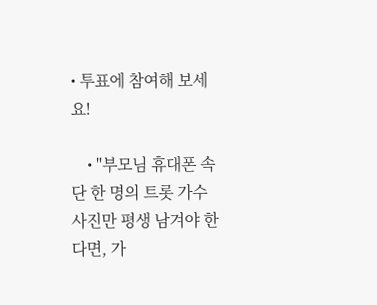• 투표에 참여해 보세요!

    • "부모님 휴대폰 속 단 한 명의 트롯 가수 사진만 평생 남겨야 한다면, 가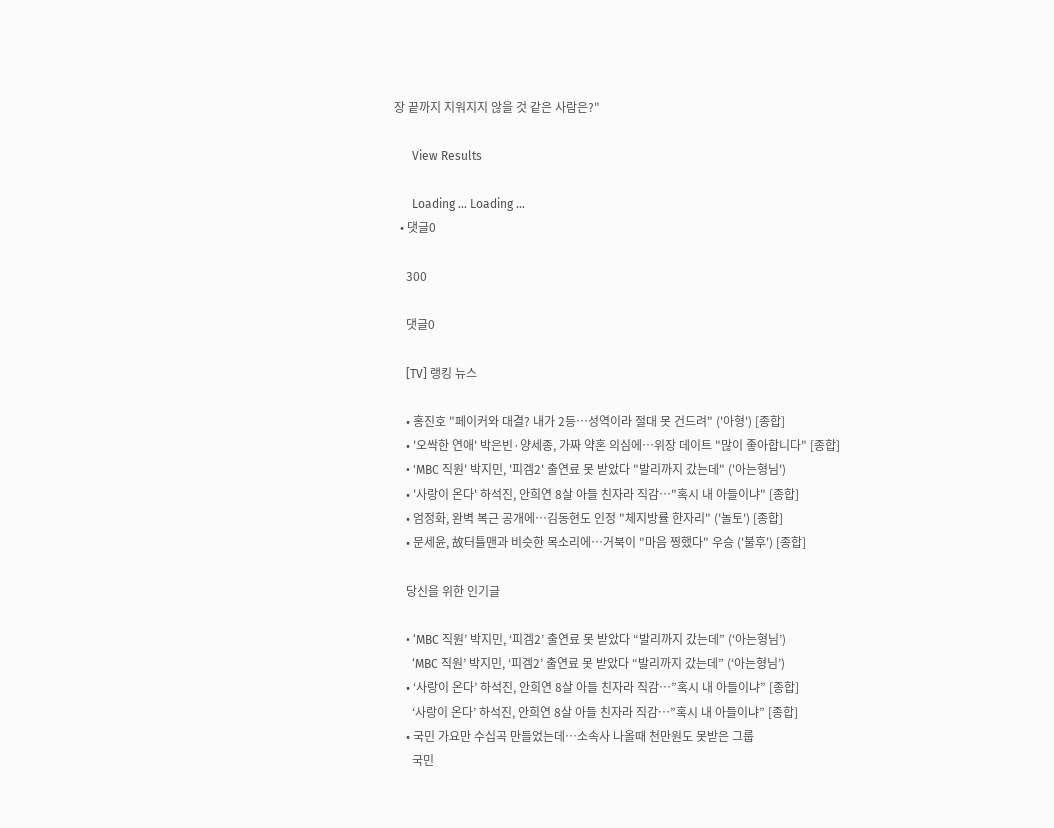장 끝까지 지워지지 않을 것 같은 사람은?"

      View Results

      Loading ... Loading ...
  • 댓글0

    300

    댓글0

    [TV] 랭킹 뉴스

    • 홍진호 "페이커와 대결? 내가 2등…성역이라 절대 못 건드려" ('아형') [종합]
    • '오싹한 연애' 박은빈·양세종, 가짜 약혼 의심에…위장 데이트 "많이 좋아합니다" [종합]
    • 'MBC 직원' 박지민, '피겜2' 출연료 못 받았다 "발리까지 갔는데" ('아는형님')
    • '사랑이 온다' 하석진, 안희연 8살 아들 친자라 직감…"혹시 내 아들이냐" [종합]
    • 엄정화, 완벽 복근 공개에…김동현도 인정 "체지방률 한자리" ('놀토') [종합]
    • 문세윤, 故터틀맨과 비슷한 목소리에…거북이 "마음 찡했다" 우승 ('불후') [종합]

    당신을 위한 인기글

    • ‘MBC 직원’ 박지민, ‘피겜2’ 출연료 못 받았다 “발리까지 갔는데” (‘아는형님’)
      ‘MBC 직원’ 박지민, ‘피겜2’ 출연료 못 받았다 “발리까지 갔는데” (‘아는형님’)
    • ‘사랑이 온다’ 하석진, 안희연 8살 아들 친자라 직감…”혹시 내 아들이냐” [종합]
      ‘사랑이 온다’ 하석진, 안희연 8살 아들 친자라 직감…”혹시 내 아들이냐” [종합]
    • 국민 가요만 수십곡 만들었는데…소속사 나올때 천만원도 못받은 그룹
      국민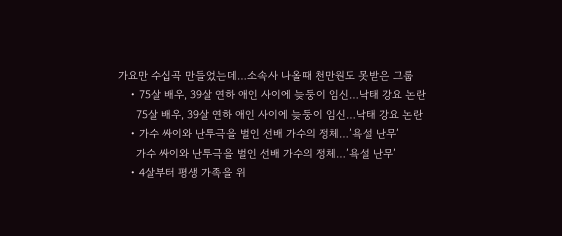가요만 수십곡 만들었는데…소속사 나올때 천만원도 못받은 그룹
    • 75살 배우, 39살 연하 애인 사이에 늦둥이 임신…낙태 강요 논란
      75살 배우, 39살 연하 애인 사이에 늦둥이 임신…낙태 강요 논란
    • 가수 싸이와 난투극을 벌인 선배 가수의 정체…’욕설 난무’
      가수 싸이와 난투극을 벌인 선배 가수의 정체…’욕설 난무’
    • 4살부터 평생 가족을 위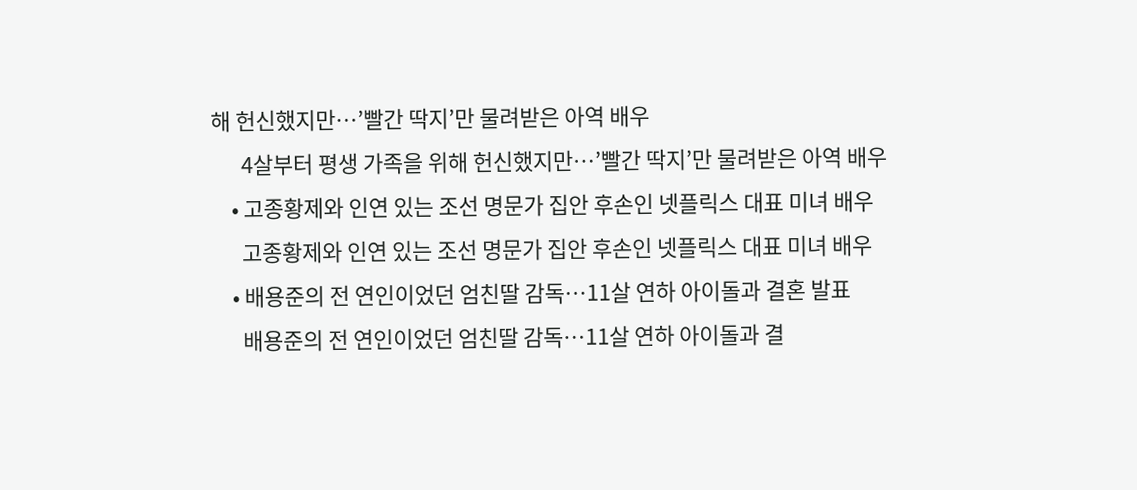해 헌신했지만…’빨간 딱지’만 물려받은 아역 배우
      4살부터 평생 가족을 위해 헌신했지만…’빨간 딱지’만 물려받은 아역 배우
    • 고종황제와 인연 있는 조선 명문가 집안 후손인 넷플릭스 대표 미녀 배우
      고종황제와 인연 있는 조선 명문가 집안 후손인 넷플릭스 대표 미녀 배우
    • 배용준의 전 연인이었던 엄친딸 감독…11살 연하 아이돌과 결혼 발표
      배용준의 전 연인이었던 엄친딸 감독…11살 연하 아이돌과 결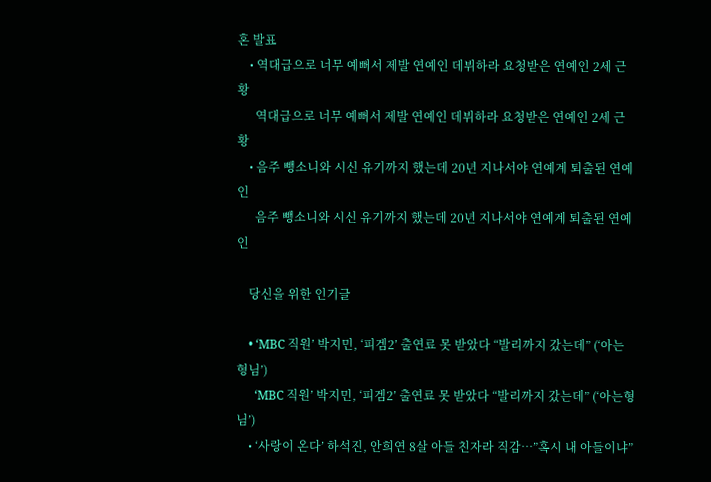혼 발표
    • 역대급으로 너무 예뻐서 제발 연예인 데뷔하라 요청받은 연예인 2세 근황
      역대급으로 너무 예뻐서 제발 연예인 데뷔하라 요청받은 연예인 2세 근황
    • 음주 뺑소니와 시신 유기까지 했는데 20년 지나서야 연예계 퇴출된 연예인
      음주 뺑소니와 시신 유기까지 했는데 20년 지나서야 연예계 퇴출된 연예인

    당신을 위한 인기글

    • ‘MBC 직원’ 박지민, ‘피겜2’ 출연료 못 받았다 “발리까지 갔는데” (‘아는형님’)
      ‘MBC 직원’ 박지민, ‘피겜2’ 출연료 못 받았다 “발리까지 갔는데” (‘아는형님’)
    • ‘사랑이 온다’ 하석진, 안희연 8살 아들 친자라 직감…”혹시 내 아들이냐”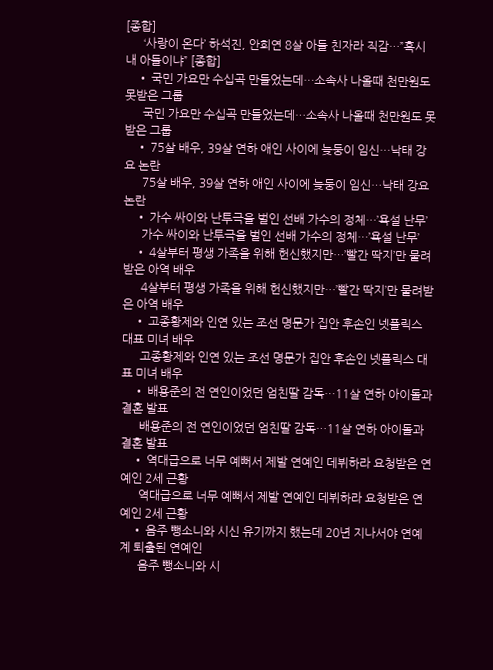[종합]
      ‘사랑이 온다’ 하석진, 안희연 8살 아들 친자라 직감…”혹시 내 아들이냐” [종합]
    • 국민 가요만 수십곡 만들었는데…소속사 나올때 천만원도 못받은 그룹
      국민 가요만 수십곡 만들었는데…소속사 나올때 천만원도 못받은 그룹
    • 75살 배우, 39살 연하 애인 사이에 늦둥이 임신…낙태 강요 논란
      75살 배우, 39살 연하 애인 사이에 늦둥이 임신…낙태 강요 논란
    • 가수 싸이와 난투극을 벌인 선배 가수의 정체…’욕설 난무’
      가수 싸이와 난투극을 벌인 선배 가수의 정체…’욕설 난무’
    • 4살부터 평생 가족을 위해 헌신했지만…’빨간 딱지’만 물려받은 아역 배우
      4살부터 평생 가족을 위해 헌신했지만…’빨간 딱지’만 물려받은 아역 배우
    • 고종황제와 인연 있는 조선 명문가 집안 후손인 넷플릭스 대표 미녀 배우
      고종황제와 인연 있는 조선 명문가 집안 후손인 넷플릭스 대표 미녀 배우
    • 배용준의 전 연인이었던 엄친딸 감독…11살 연하 아이돌과 결혼 발표
      배용준의 전 연인이었던 엄친딸 감독…11살 연하 아이돌과 결혼 발표
    • 역대급으로 너무 예뻐서 제발 연예인 데뷔하라 요청받은 연예인 2세 근황
      역대급으로 너무 예뻐서 제발 연예인 데뷔하라 요청받은 연예인 2세 근황
    • 음주 뺑소니와 시신 유기까지 했는데 20년 지나서야 연예계 퇴출된 연예인
      음주 뺑소니와 시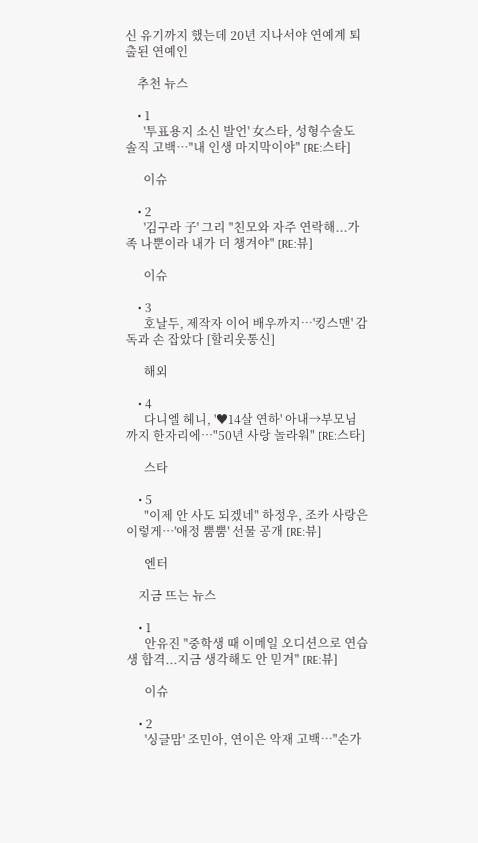신 유기까지 했는데 20년 지나서야 연예계 퇴출된 연예인

    추천 뉴스

    • 1
      '투표용지 소신 발언' 女스타, 성형수술도 솔직 고백…"내 인생 마지막이야" [RE:스타]

      이슈

    • 2
      '김구라 子' 그리 "친모와 자주 연락해...가족 나뿐이라 내가 더 챙겨야" [RE:뷰]

      이슈

    • 3
      호날두, 제작자 이어 배우까지…'킹스맨' 감독과 손 잡았다 [할리웃통신]

      해외

    • 4
      다니엘 헤니, '♥14살 연하' 아내→부모님까지 한자리에…"50년 사랑 놀라워" [RE:스타]

      스타

    • 5
      "이제 안 사도 되겠네" 하정우, 조카 사랑은 이렇게…'애정 뿜뿜' 선물 공개 [RE:뷰]

      엔터

    지금 뜨는 뉴스

    • 1
      안유진 "중학생 때 이메일 오디션으로 연습생 합격...지금 생각해도 안 믿겨" [RE:뷰]

      이슈

    • 2
      '싱글맘' 조민아, 연이은 악재 고백…"손가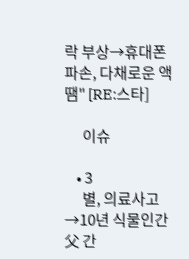락 부상→휴대폰 파손, 다채로운 액땜" [RE:스타]

      이슈

    • 3
      별, 의료사고→10년 식물인간 父 간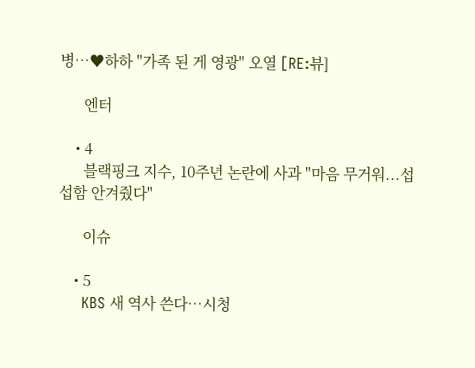병…♥하하 "가족 된 게 영광" 오열 [RE:뷰]

      엔터

    • 4
      블랙핑크 지수, 10주년 논란에 사과 "마음 무거워...섭섭함 안겨줬다"

      이슈

    • 5
      KBS 새 역사 쓴다…시청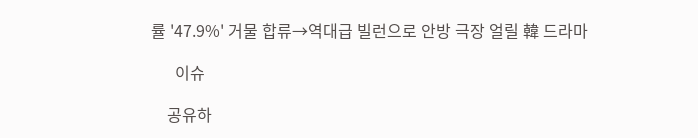률 '47.9%' 거물 합류→역대급 빌런으로 안방 극장 얼릴 韓 드라마

      이슈

    공유하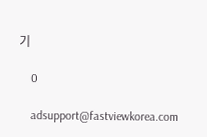기

    0

    adsupport@fastviewkorea.com